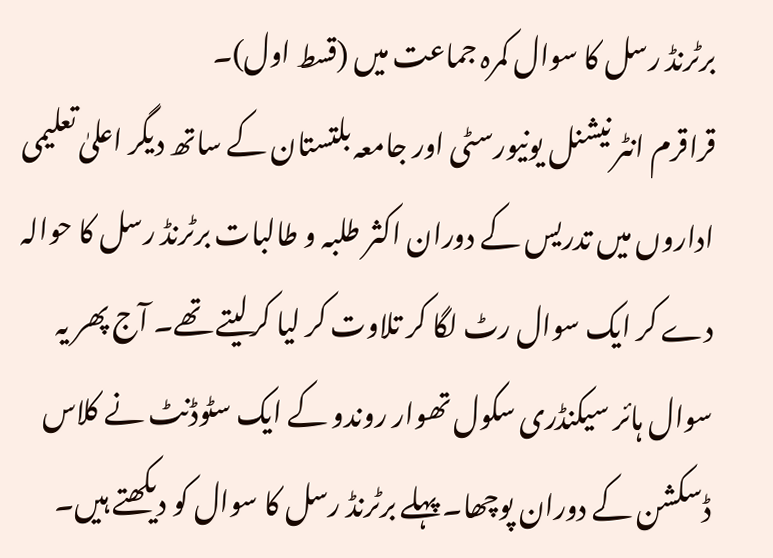برٹرنڈ رسل کا سوال کمرہ جماعت میں (قسط اول)۔
قراقرم انٹر نیشنل یونیورسٹی اور جامعہ بلتستان کے ساتھ دیگر اعلیٰ تعلیمی اداروں میں تدریس کے دوران اکثر طلبہ و طالبات برٹرنڈ رسل کا حوالہ دے کر ایک سوال رٹ لگا کر تلاوت کر لیا کرلیتے تھے۔ آج پھر یہ سوال ہائر سیکنڈری سکول تھوار روندو کے ایک سٹوڈنٹ نے کلاس ڈسکشن کے دوران پوچھا۔ پہلے برٹرنڈ رسل کا سوال کو دیکھتے ہیں۔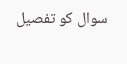سوال کو تفصیل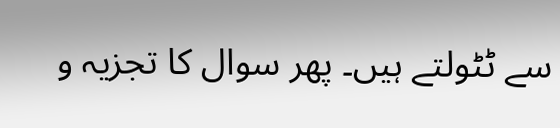سے ٹٹولتے ہیں۔ پھر سوال کا تجزیہ و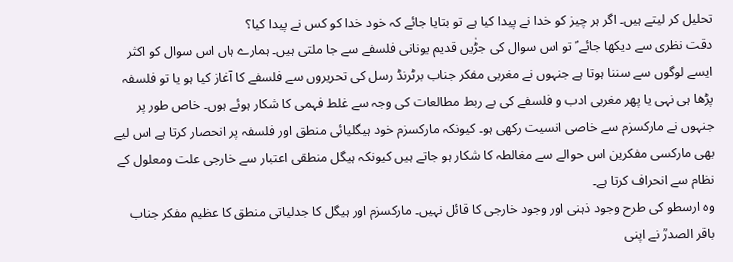تحلیل کر لیتے ہیں۔ اگر ہر چیز کو خدا نے پیدا کیا ہے تو بتایا جائے کہ خود خدا کو کس نے پیدا کیا؟
دقت نظری سے دیکھا جائے ؑ تو اس سوال کی جڑٰیں قدیم یونانی فلسفے سے جا ملتی ہیں۔ ہمارے ہاں اس سوال کو اکثر ایسے لوگوں سے سننا ہوتا ہے جنہوں نے مغربی مفکر جناب برٹرنڈ رسل کی تحریروں سے فلسفے کا آغاز کیا ہو یا تو فلسفہ پڑھا ہی نہی یا پھر مغربی ادب و فلسفے کی بے ربط مطالعات کی وجہ سے غلط فہمی کا شکار ہوئے ہوں۔ خاص طور پر جنہوں نے مارکسزم سے خاصی انسیت رکھی ہو۔ کیونکہ مارکسزم خود ہیگلیائی منطق اور فلسفہ پر انحصار کرتا ہے اس لیے بھی مارکسی مفکرین اس حوالے سے مغالطہ کا شکار ہو جاتے ہیں کیونکہ ہیگل منطقی اعتبار سے خارجی علت ومعلول کے نظام سے انحراف کرتا ہے۔
وہ ارسطو کی طرح وجود ذہنی اور وجود خارجی کا قائل نہیں۔ مارکسزم اور ہیگل کا جدلیاتی منطق کا عظیم مفکر جناب باقر الصدرؒ نے اپنی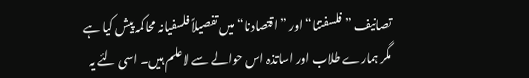تصانیف ”فلسفتنا“ اور ”اقتصادنا“ میں تفصیلاً فلسفیانہ محاکمہ پیش کیا ہے مگر ہمارے طلاب اور اساتذہ اس حوالے سے لاعلم ہیں۔ اسی لئے یہ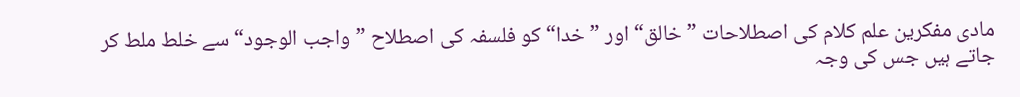مادی مفکرین علم کلام کی اصطلاحات ”خالق“ اور ”خدا“ کو فلسفہ کی اصطلاح ”واجب الوجود“ سے خلط ملط کر جاتے ہیں جس کی وجہ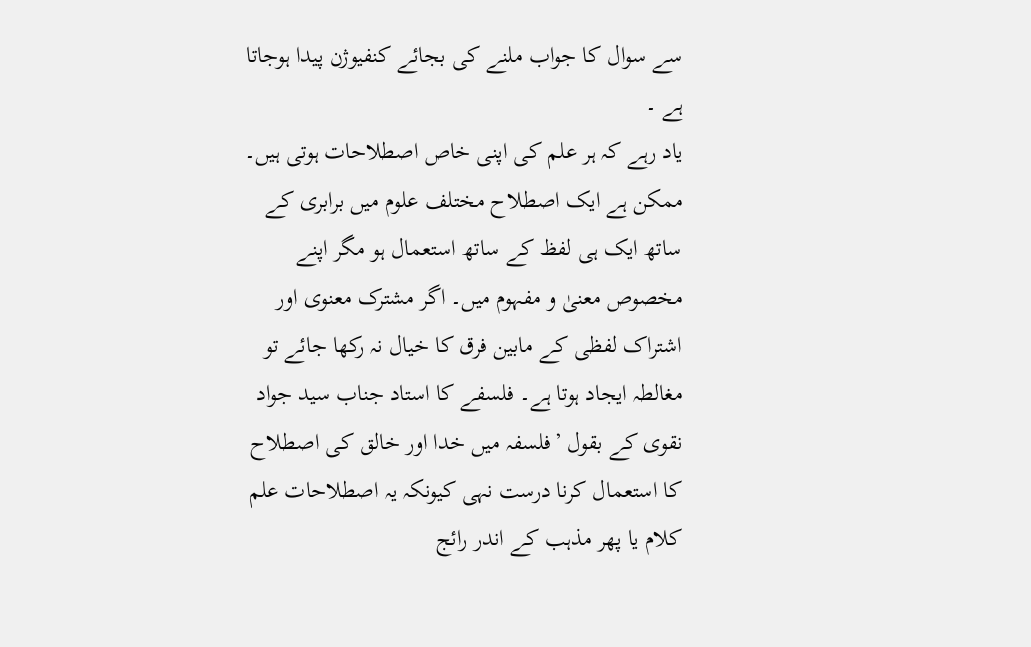سے سوال کا جواب ملنے کی بجائے کنفیوژن پیدا ہوجاتا ہے ۔
یاد رہے کہ ہر علم کی اپنی خاص اصطلاحات ہوتی ہیں۔ ممکن ہے ایک اصطلاح مختلف علوم میں برابری کے ساتھ ایک ہی لفظ کے ساتھ استعمال ہو مگر اپنے مخصوص معنیٰ و مفہوم میں۔ اگر مشترک معنوی اور اشتراک لفظی کے مابین فرق کا خیال نہ رکھا جائے تو مغالطہ ایجاد ہوتا ہے۔ فلسفے کا استاد جناب سید جواد نقوی کے بقول ’فلسفہ میں خدا اور خالق کی اصطلاح کا استعمال کرنا درست نہی کیونکہ یہ اصطلاحات علم کلام یا پھر مذہب کے اندر رائج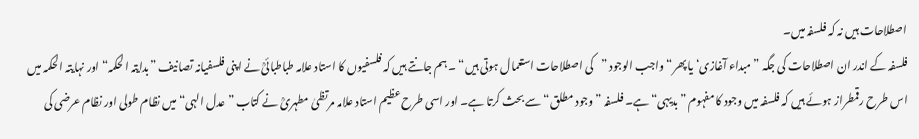اصطلاحات ہیں نہ کہ فلسفہ میں۔
فلسفہ کے اندر ان اصطلاحات کی جگہ ”مبداء آغازی‘ یا پھر“ واجب الوجود ”کی اصطلاحات استعمال ہوتی ہیں“ ۔ ہم جانتے ہیں کہ فلسفیوں کا استاد علامہ طباطبائیؒ نے اپنی فلسفیانہ تصانیف ”بدایتہ الحکمہ“ اور نہایتہ الحکمہ میں اس طرح رقمطراز ہوئے ہیں کہ فلسفہ میں وجود کا مفہوم ”بدیہی“ ہے۔ فلسفہ ”وجود مطلق“ سے بحث کرتا ہے۔ اور اسی طرح عظیم استاد علامہ مرتظیٰ مطہریؒ نے کتاب ”عدل الہی“ میں نظام طولی اور نظام عرضی کی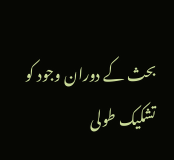بحث کے دوران وجود کو تشکیک طولی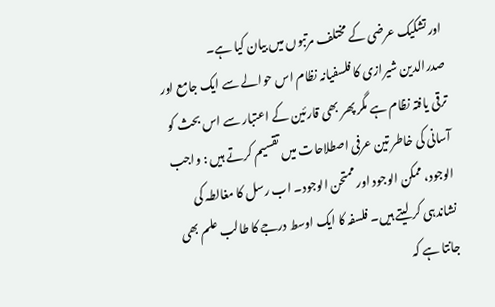اور تشکیک عرضی کے مختلف مرتبوں میں بیان کیا ہے۔
صدرالدین شیرازی کا فلسفیانہ نظام اس حوالے سے ایک جامع اور ترقی یافتہ نظام ہے مگر پھر بھی قارئین کے اعتبار سے اس بحث کو آسانی کی خاطر تین عرفی اصطلاحات میں تقسیم کرتے ہیں : واجب الوجود، ممکن الوجود اور ممتحن الوجود۔ اب رسل کا مغالطہ کی نشاندہی کر لیتے ہیں۔ فلسفہ کا ایک اوسط درجے کا طالب علم بھی جانتا ہے کہ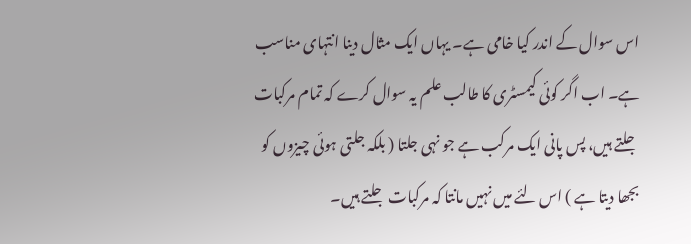اس سوال کے اندر کیا خامی ہے۔ یہاں ایک مثال دینا انتہای مناسب ہے۔ اب اگر کوئی کیمسٹری کا طالب علم یہ سوال کرے کہ تمام مرکبات جلتے ہیں، پس پانی ایک مرکب ہے جو نہی جلتا ( بلکہ جلتی ہوئی چیزوں کو بجھا دیتا ہے ) اس لئے میں نہیں مانتا کہ مرکبات جلتے ہیں۔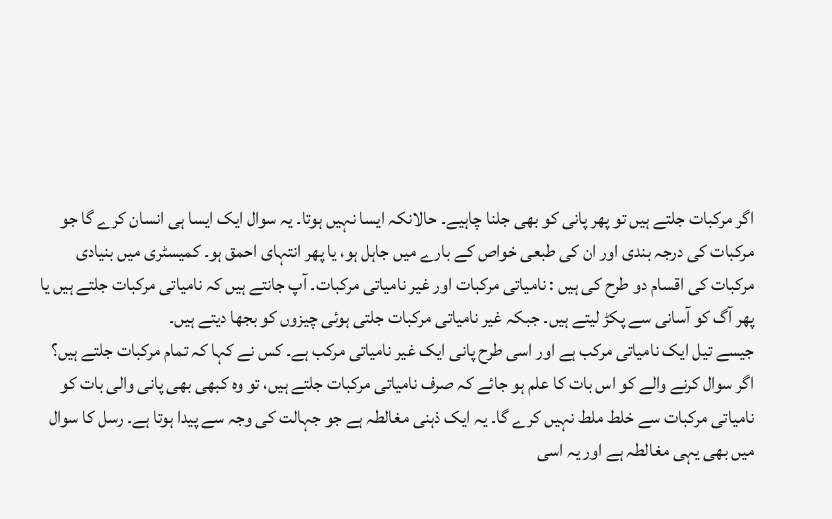اگر مرکبات جلتے ہیں تو پھر پانی کو بھی جلنا چاہیے۔ حالانکہ ایسا نہیں ہوتا۔ یہ سوال ایک ایسا ہی انسان کرے گا جو مرکبات کی درجہ بندی اور ان کی طبعی خواص کے بارے میں جاہل ہو، یا پھر انتہای احمق ہو۔ کمیسٹری میں بنیادی مرکبات کی اقسام دو طرح کی ہیں : نامیاتی مرکبات اور غیر نامیاتی مرکبات۔ آپ جانتے ہیں کہ نامیاتی مرکبات جلتے ہیں یا پھر آگ کو آسانی سے پکڑ لیتے ہیں۔ جبکہ غیر نامیاتی مرکبات جلتی ہوئی چیزوں کو بجھا دیتے ہیں۔
جیسے تیل ایک نامیاتی مرکب ہے اور اسی طرح پانی ایک غیر نامیاتی مرکب ہے۔ کس نے کہا کہ تمام مرکبات جلتے ہیں؟ اگر سوال کرنے والے کو اس بات کا علم ہو جائے کہ صرف نامیاتی مرکبات جلتے ہیں، تو وہ کبھی بھی پانی والی بات کو نامیاتی مرکبات سے خلط ملط نہیں کرے گا۔ یہ ایک ذہنی مغالطہ ہے جو جہالت کی وجہ سے پیدا ہوتا ہے۔ رسل کا سوال میں بھی یہی مغالطہ ہے اور یہ اسی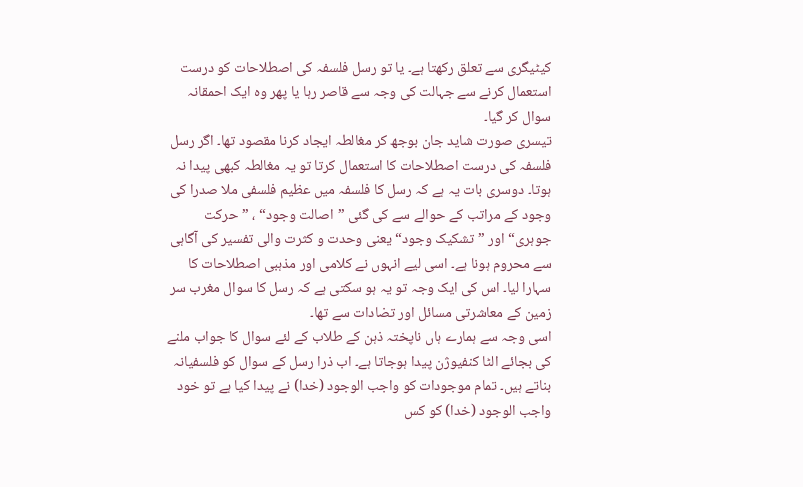کیٹیگری سے تعلق رکھتا ہے۔ یا تو رسل فلسفہ کی اصطلاحات کو درست استعمال کرنے سے جہالت کی وجہ سے قاصر رہا یا پھر وہ ایک احمقانہ سوال کر گیا۔
تیسری صورت شاید جان بوجھ کر مغالطہ ایجاد کرنا مقصود تھا۔ اگر رسل فلسفہ کی درست اصطلاحات کا استعمال کرتا تو یہ مغالطہ کبھی پیدا نہ ہوتا۔ دوسری بات یہ ہے کہ رسل کا فلسفہ میں عظیم فلسفی ملا صدرا کی وجود کے مراتب کے حوالے سے کی گئی ”اصالت وجود“ ، ”حرکت جوہری“ اور ”تشکیک وجود“ یعنی وحدت و کثرت والی تفسیر کی آگاہی سے محروم ہونا ہے۔ اسی لیے انہوں نے کلامی اور مذہبی اصطلاحات کا سہارا لیا۔ اس کی ایک وجہ تو یہ ہو سکتی ہے کہ رسل کا سوال مغرب سر زمین کے معاشرتی مسائل اور تضادات سے تھا۔
اسی وجہ سے ہمارے ہاں ناپختہ ذہن کے طلاب کے لئے سوال کا جواب ملنے کی بجائے الٹا کنفیوژن پیدا ہوجاتا ہے۔ اب ذرا رسل کے سوال کو فلسفیانہ بناتے ہیں۔ تمام موجودات کو واجب الوجود (خدا) نے پیدا کیا ہے تو خود واجب الوجود (خدا) کو کس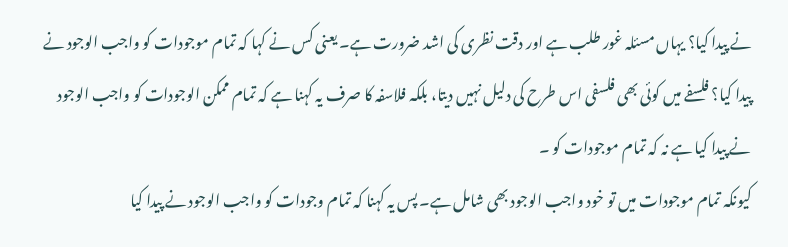نے پیدا کیا؟ یہاں مسئلہ غور طلب ہے اور دقت نظری کی اشد ضرورت ہے۔ یعنی کس نے کہا کہ تمام موجودات کو واجب الوجود نے پیدا کیا؟ فلسفے میں کوئی بھی فلسفی اس طرح کی دلیل نہیں دیتا، بلکہ فلاسفہ کا صرف یہ کہنا ہے کہ تمام ممکن الوجودات کو واجب الوجود نے پیدا کیا ہے نہ کہ تمام موجودات کو ۔
کیونکہ تمام موجودات میں تو خود واجب الوجود بھی شامل ہے۔ پس یہ کہنا کہ تمام وجودات کو واجب الوجود نے پیدا کیا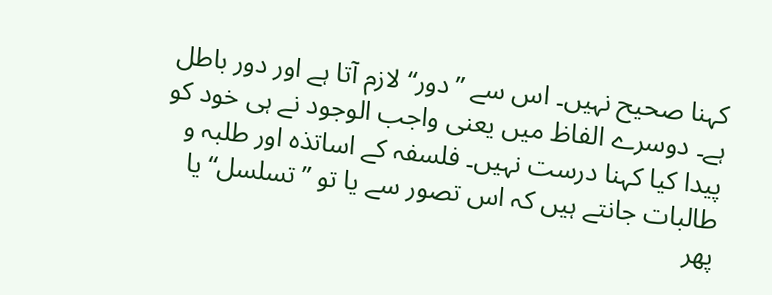کہنا صحیح نہیں۔ اس سے ”دور“ لازم آتا ہے اور دور باطل ہے۔ دوسرے الفاظ میں یعنی واجب الوجود نے ہی خود کو پیدا کیا کہنا درست نہیں۔ فلسفہ کے اساتذہ اور طلبہ و طالبات جانتے ہیں کہ اس تصور سے یا تو ”تسلسل“ یا پھر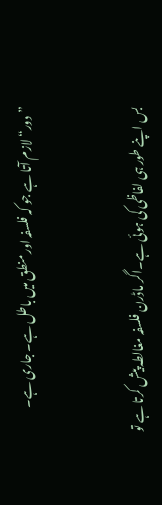”دور“ لازم آتا ہے جو کہ فلسفہ اور منطق میں باطل ہے۔ جاری ہے۔


بس اپنے طور ہی لفاظی کی ہوئی ہے۔اگر ماڈرن فلسفہ مغالطہ پیش کرتا ہے تو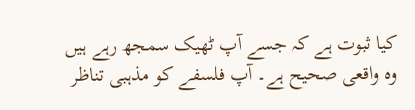کیا ثبوت ہے کہ جسے آپ ٹھیک سمجھ رہے ہیں وہ واقعی صحیح ہے۔ آپ فلسفے کو مذہبی تناظر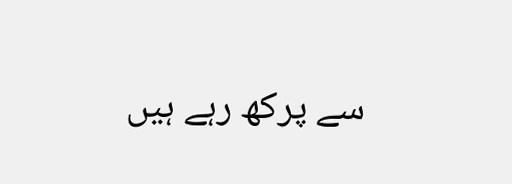سے پرکھ رہے ہیں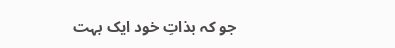جو کہ بذاتِ خود ایک بہت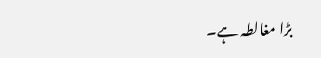بڑا مغالطہ ہے۔